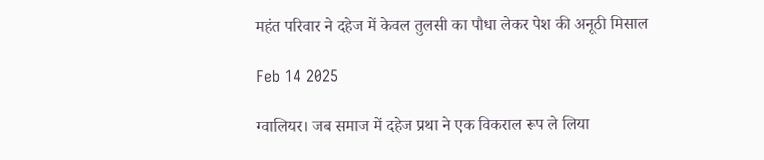महंत परिवार ने दहेज में केवल तुलसी का पौधा लेकर पेश की अनूठी मिसाल

Feb 14 2025

ग्वालियर। जब समाज में दहेज प्रथा ने एक विकराल रूप ले लिया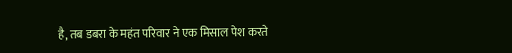है, तब डबरा के महंत परिवार ने एक मिसाल पेश करते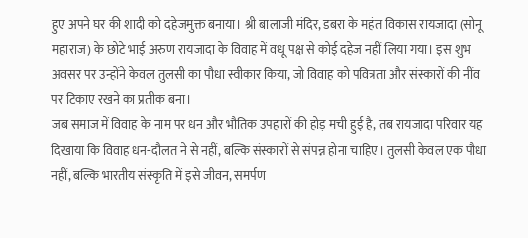हुए अपने घर की शादी को दहेजमुक्त बनाया। श्री बालाजी मंदिर, डबरा के महंत विकास रायजादा (सोनू महाराज) के छोटे भाई अरुण रायजादा के विवाह में वधू पक्ष से कोई दहेज नहीं लिया गया। इस शुभ अवसर पर उन्होंने केवल तुलसी का पौधा स्वीकार किया, जो विवाह को पवित्रता और संस्कारों की नींव पर टिकाए रखने का प्रतीक बना।
जब समाज में विवाह के नाम पर धन और भौतिक उपहारों की होड़ मची हुई है, तब रायजादा परिवार यह दिखाया कि विवाह धन-दौलत ने से नहीं, बल्कि संस्कारों से संपन्न होना चाहिए। तुलसी केवल एक पौधा नहीं, बल्कि भारतीय संस्कृति में इसे जीवन, समर्पण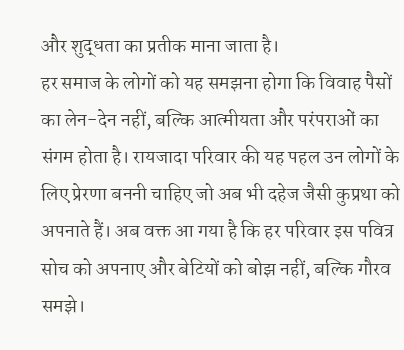और शुद्धता का प्रतीक माना जाता है।
हर समाज के लोगों को यह समझना होगा कि विवाह पैसों का लेन-देन नहीं, बल्कि आत्मीयता और परंपराओं का संगम होता है। रायजादा परिवार की यह पहल उन लोगों के लिए प्रेरणा बननी चाहिए जो अब भी दहेज जैसी कुप्रथा को अपनाते हैं। अब वक्त आ गया है कि हर परिवार इस पवित्र सोच को अपनाए और बेटियों को बोझ नहीं, बल्कि गौरव समझे।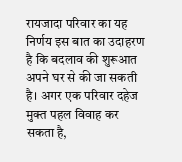रायजादा परिवार का यह निर्णय इस बात का उदाहरण है कि बदलाव की शुरूआत अपने घर से की जा सकती है। अगर एक परिवार दहेज मुक्त पहल विवाह कर सकता है,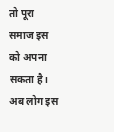तो पूरा समाज इस को अपना सकता है। अब लोग इस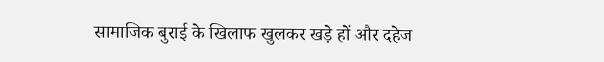सामाजिक बुराई के खिलाफ खुलकर खड़े हों और दहेज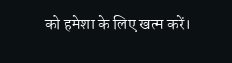को हमेशा के लिए खत्म करें।